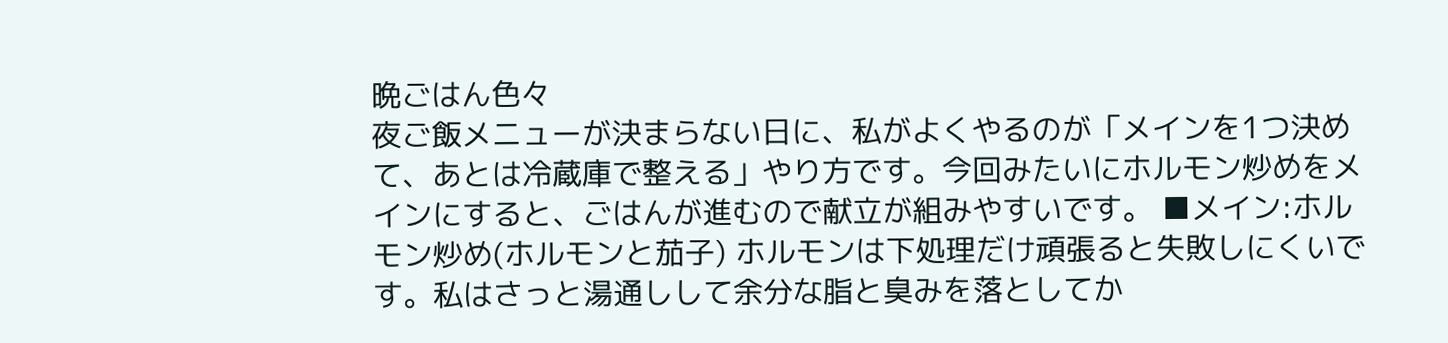晩ごはん色々
夜ご飯メニューが決まらない日に、私がよくやるのが「メインを1つ決めて、あとは冷蔵庫で整える」やり方です。今回みたいにホルモン炒めをメインにすると、ごはんが進むので献立が組みやすいです。 ■メイン:ホルモン炒め(ホルモンと茄子) ホルモンは下処理だけ頑張ると失敗しにくいです。私はさっと湯通しして余分な脂と臭みを落としてか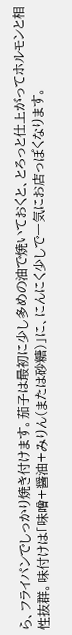ら、フライパンでしっかり焼き付けます。茄子は最初に少し多めの油で焼いておくと、とろっと仕上がってホルモンと相性抜群。味付けは「味噌+醤油+みりん(または砂糖)」に、にんにく少しで一気にお店っぽくなります。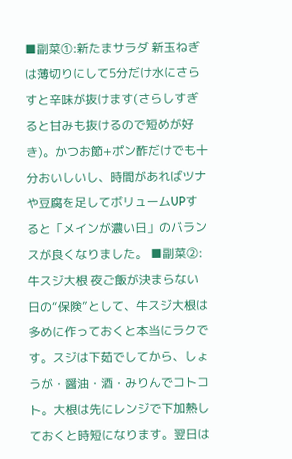■副菜①:新たまサラダ 新玉ねぎは薄切りにして5分だけ水にさらすと辛味が抜けます(さらしすぎると甘みも抜けるので短めが好き)。かつお節+ポン酢だけでも十分おいしいし、時間があればツナや豆腐を足してボリュームUPすると「メインが濃い日」のバランスが良くなりました。 ■副菜②:牛スジ大根 夜ご飯が決まらない日の“保険”として、牛スジ大根は多めに作っておくと本当にラクです。スジは下茹でしてから、しょうが・醤油・酒・みりんでコトコト。大根は先にレンジで下加熱しておくと時短になります。翌日は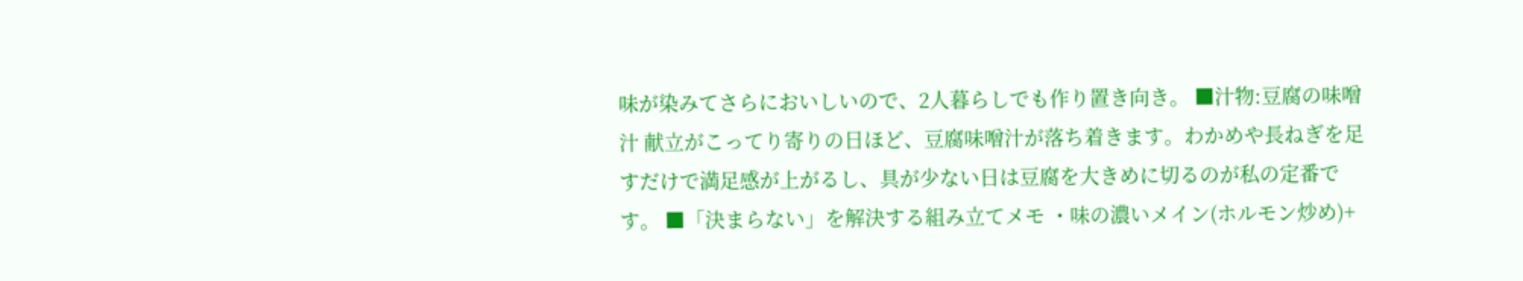味が染みてさらにおいしいので、2人暮らしでも作り置き向き。 ■汁物:豆腐の味噌汁 献立がこってり寄りの日ほど、豆腐味噌汁が落ち着きます。わかめや長ねぎを足すだけで満足感が上がるし、具が少ない日は豆腐を大きめに切るのが私の定番です。 ■「決まらない」を解決する組み立てメモ ・味の濃いメイン(ホルモン炒め)+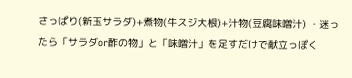さっぱり(新玉サラダ)+煮物(牛スジ大根)+汁物(豆腐味噌汁) ・迷ったら「サラダor酢の物」と「味噌汁」を足すだけで献立っぽく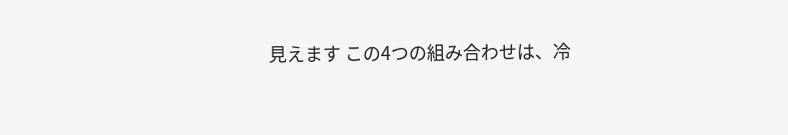見えます この4つの組み合わせは、冷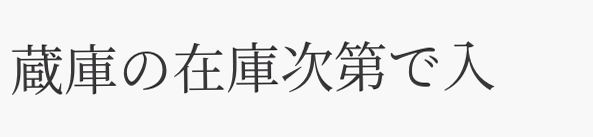蔵庫の在庫次第で入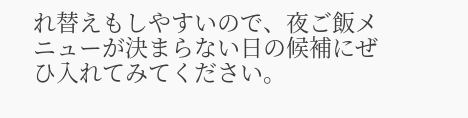れ替えもしやすいので、夜ご飯メニューが決まらない日の候補にぜひ入れてみてください。